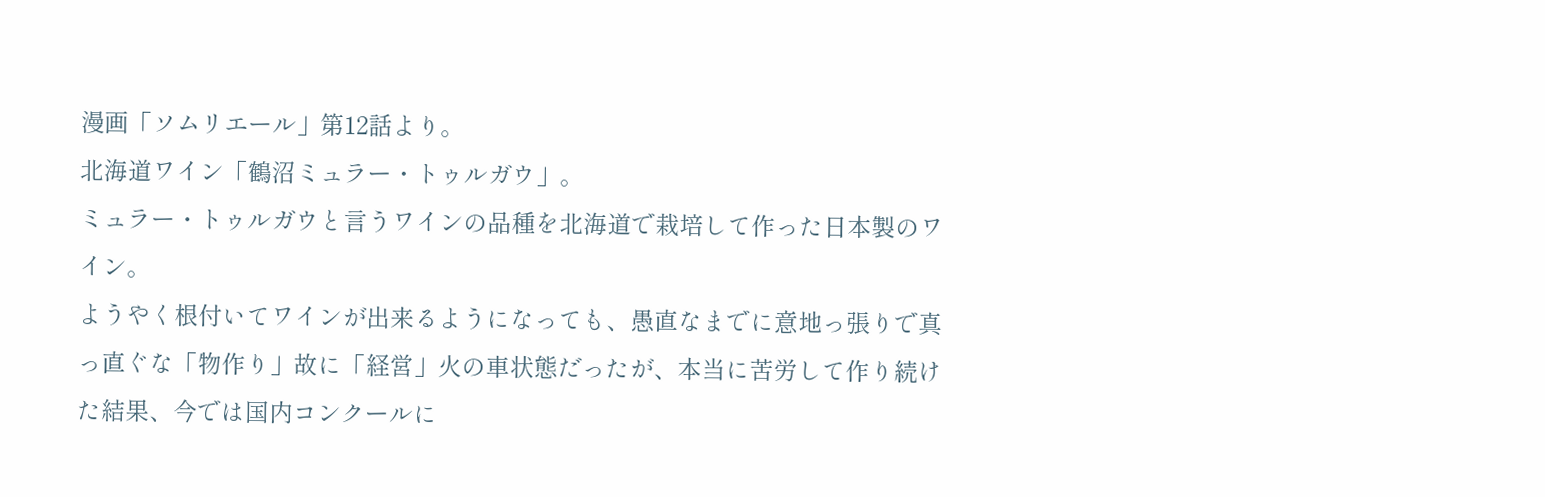漫画「ソムリエール」第12話より。
北海道ワイン「鶴沼ミュラー・トゥルガウ」。
ミュラー・トゥルガウと言うワインの品種を北海道で栽培して作った日本製のワイン。
ようやく根付いてワインが出来るようになっても、愚直なまでに意地っ張りで真っ直ぐな「物作り」故に「経営」火の車状態だったが、本当に苦労して作り続けた結果、今では国内コンクールに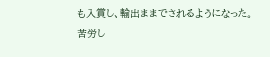も入賞し、輸出ままでされるようになった。
苦労し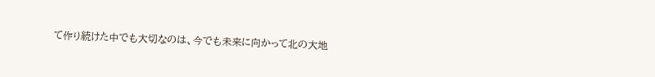て作り続けた中でも大切なのは、今でも未来に向かって北の大地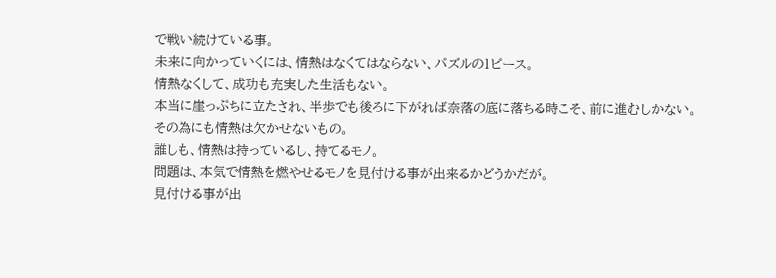で戦い続けている事。
未来に向かっていくには、情熱はなくてはならない、パズルの1ピース。
情熱なくして、成功も充実した生活もない。
本当に崖っぷちに立たされ、半歩でも後ろに下がれば奈落の底に落ちる時こそ、前に進むしかない。
その為にも情熱は欠かせないもの。
誰しも、情熱は持っているし、持てるモノ。
問題は、本気で情熱を燃やせるモノを見付ける事が出来るかどうかだが。
見付ける事が出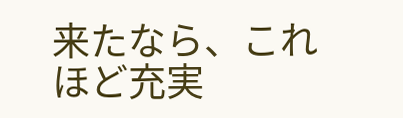来たなら、これほど充実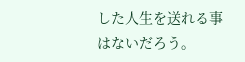した人生を送れる事はないだろう。